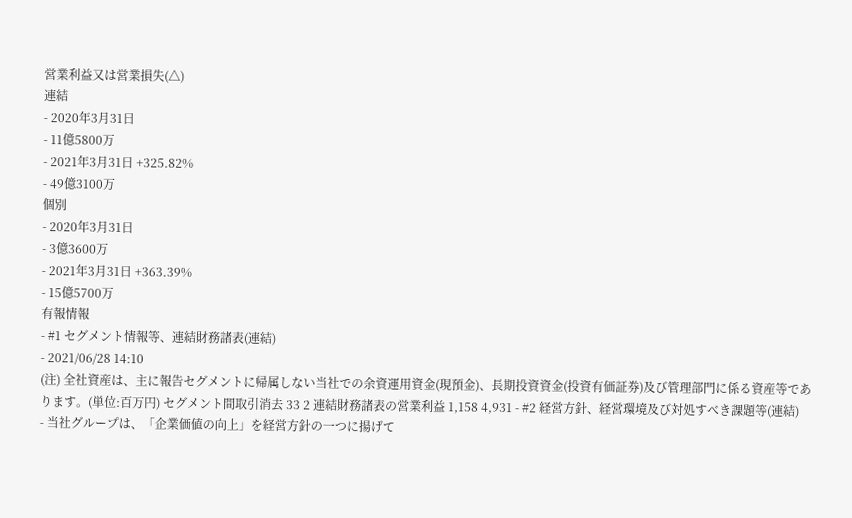営業利益又は営業損失(△)
連結
- 2020年3月31日
- 11億5800万
- 2021年3月31日 +325.82%
- 49億3100万
個別
- 2020年3月31日
- 3億3600万
- 2021年3月31日 +363.39%
- 15億5700万
有報情報
- #1 セグメント情報等、連結財務諸表(連結)
- 2021/06/28 14:10
(注) 全社資産は、主に報告セグメントに帰属しない当社での余資運用資金(現預金)、長期投資資金(投資有価証券)及び管理部門に係る資産等であります。(単位:百万円) セグメント間取引消去 33 2 連結財務諸表の営業利益 1,158 4,931 - #2 経営方針、経営環境及び対処すべき課題等(連結)
- 当社グループは、「企業価値の向上」を経営方針の一つに揚げて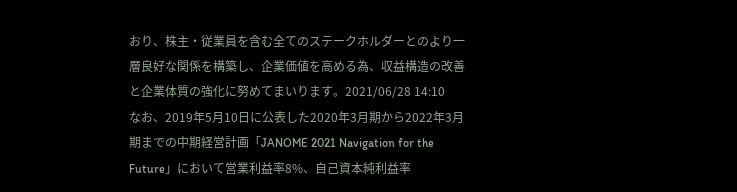おり、株主・従業員を含む全てのステークホルダーとのより一層良好な関係を構築し、企業価値を高める為、収益構造の改善と企業体質の強化に努めてまいります。2021/06/28 14:10
なお、2019年5月10日に公表した2020年3月期から2022年3月期までの中期経営計画「JANOME 2021 Navigation for the Future」において営業利益率8%、自己資本純利益率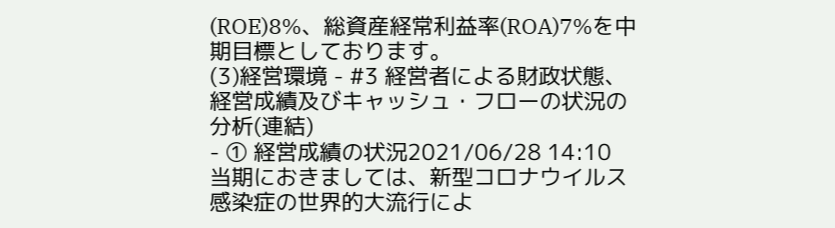(ROE)8%、総資産経常利益率(ROA)7%を中期目標としております。
(3)経営環境 - #3 経営者による財政状態、経営成績及びキャッシュ・フローの状況の分析(連結)
- ① 経営成績の状況2021/06/28 14:10
当期におきましては、新型コロナウイルス感染症の世界的大流行によ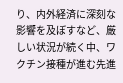り、内外経済に深刻な影響を及ぼすなど、厳しい状況が続く中、ワクチン接種が進む先進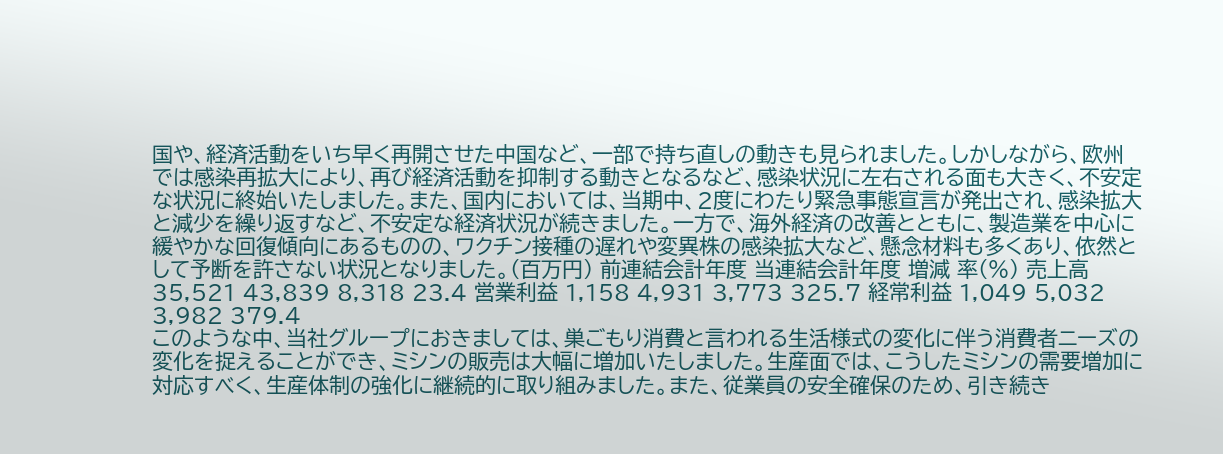国や、経済活動をいち早く再開させた中国など、一部で持ち直しの動きも見られました。しかしながら、欧州では感染再拡大により、再び経済活動を抑制する動きとなるなど、感染状況に左右される面も大きく、不安定な状況に終始いたしました。また、国内においては、当期中、2度にわたり緊急事態宣言が発出され、感染拡大と減少を繰り返すなど、不安定な経済状況が続きました。一方で、海外経済の改善とともに、製造業を中心に緩やかな回復傾向にあるものの、ワクチン接種の遅れや変異株の感染拡大など、懸念材料も多くあり、依然として予断を許さない状況となりました。(百万円) 前連結会計年度 当連結会計年度 増減 率(%) 売上高 35,521 43,839 8,318 23.4 営業利益 1,158 4,931 3,773 325.7 経常利益 1,049 5,032 3,982 379.4
このような中、当社グループにおきましては、巣ごもり消費と言われる生活様式の変化に伴う消費者ニーズの変化を捉えることができ、ミシンの販売は大幅に増加いたしました。生産面では、こうしたミシンの需要増加に対応すべく、生産体制の強化に継続的に取り組みました。また、従業員の安全確保のため、引き続き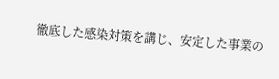徹底した感染対策を講じ、安定した事業の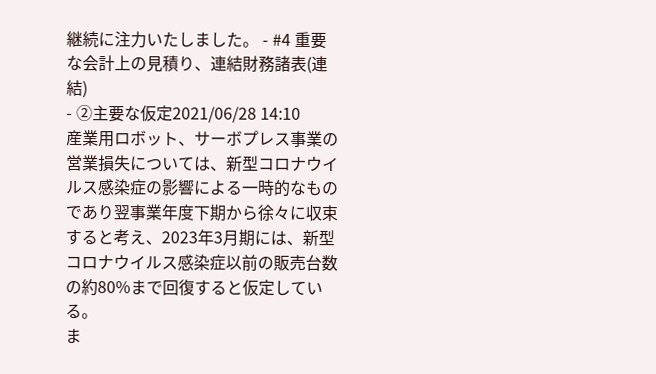継続に注力いたしました。 - #4 重要な会計上の見積り、連結財務諸表(連結)
- ②主要な仮定2021/06/28 14:10
産業用ロボット、サーボプレス事業の営業損失については、新型コロナウイルス感染症の影響による一時的なものであり翌事業年度下期から徐々に収束すると考え、2023年3月期には、新型コロナウイルス感染症以前の販売台数の約80%まで回復すると仮定している。
ま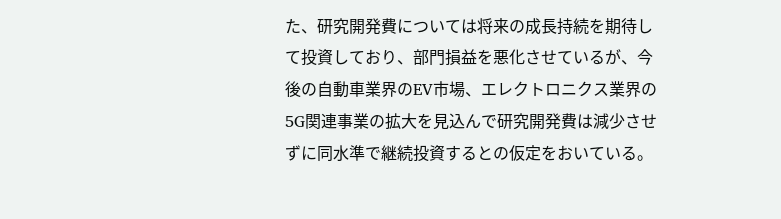た、研究開発費については将来の成長持続を期待して投資しており、部門損益を悪化させているが、今後の自動車業界のEV市場、エレクトロニクス業界の5G関連事業の拡大を見込んで研究開発費は減少させずに同水準で継続投資するとの仮定をおいている。